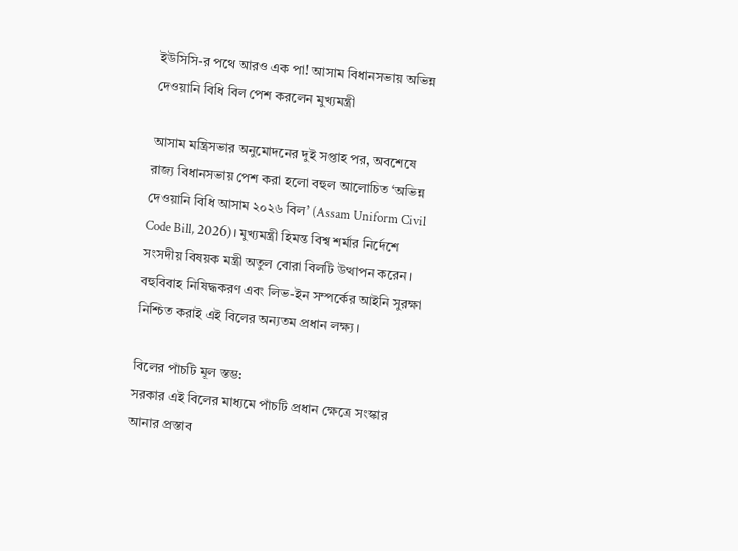ইউসিসি-র পথে আরও এক পা! আসাম বিধানসভায় অভিন্ন দেওয়ানি বিধি বিল পেশ করলেন মুখ্যমন্ত্রী

আসাম মন্ত্রিসভার অনুমোদনের দুই সপ্তাহ পর, অবশেষে রাজ্য বিধানসভায় পেশ করা হলো বহুল আলোচিত ‘অভিন্ন দেওয়ানি বিধি আসাম ২০২৬ বিল’ (Assam Uniform Civil Code Bill, 2026)। মুখ্যমন্ত্রী হিমন্ত বিশ্ব শর্মার নির্দেশে সংসদীয় বিষয়ক মন্ত্রী অতুল বোরা বিলটি উত্থাপন করেন। বহুবিবাহ নিষিদ্ধকরণ এবং লিভ-ইন সম্পর্কের আইনি সুরক্ষা নিশ্চিত করাই এই বিলের অন্যতম প্রধান লক্ষ্য।

বিলের পাঁচটি মূল স্তম্ভ:
সরকার এই বিলের মাধ্যমে পাঁচটি প্রধান ক্ষেত্রে সংস্কার আনার প্রস্তাব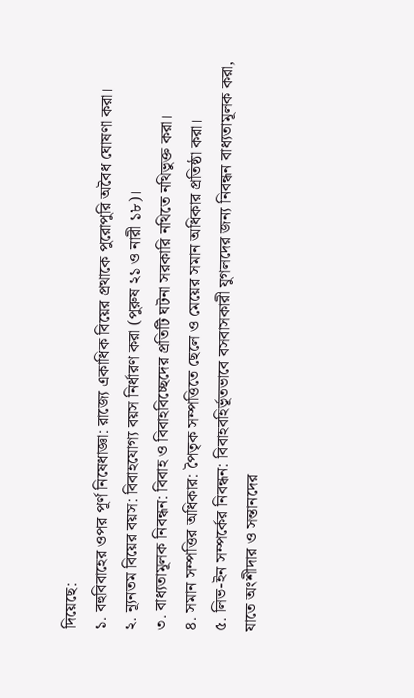দিয়েছে:
১. বহুবিবাহের ওপর পূর্ণ নিষেধাজ্ঞা: রাজ্যে একাধিক বিয়ের প্রথাকে পুরোপুরি অবৈধ ঘোষণা করা।
২. ন্যূনতম বিয়ের বয়স: বিবাহযোগ্য বয়স নির্ধারণ করা (পুরুষ ২১ ও নারী ১৮)।
৩. বাধ্যতামূলক নিবন্ধন: বিবাহ ও বিবাহবিচ্ছেদের প্রতিটি ঘটনা সরকারি নথিতে নথিভুক্ত করা।
৪. সমান সম্পত্তির অধিকার: পৈতৃক সম্পত্তিতে ছেলে ও মেয়ের সমান অধিকার প্রতিষ্ঠা করা।
৫. লিভ-ইন সম্পর্কের নিবন্ধন: বিবাহবহির্ভূতভাবে বসবাসকারী যুগলদের জন্য নিবন্ধন বাধ্যতামূলক করা, যাতে অংশীদার ও সন্তানদের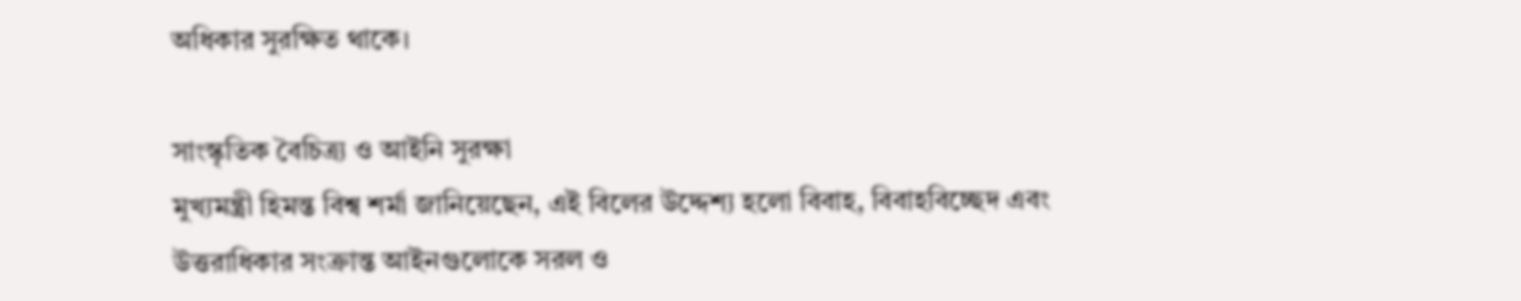অধিকার সুরক্ষিত থাকে।

সাংস্কৃতিক বৈচিত্র্য ও আইনি সুরক্ষা
মুখ্যমন্ত্রী হিমন্ত বিশ্ব শর্মা জানিয়েছেন, এই বিলের উদ্দেশ্য হলো বিবাহ, বিবাহবিচ্ছেদ এবং উত্তরাধিকার সংক্রান্ত আইনগুলোকে সরল ও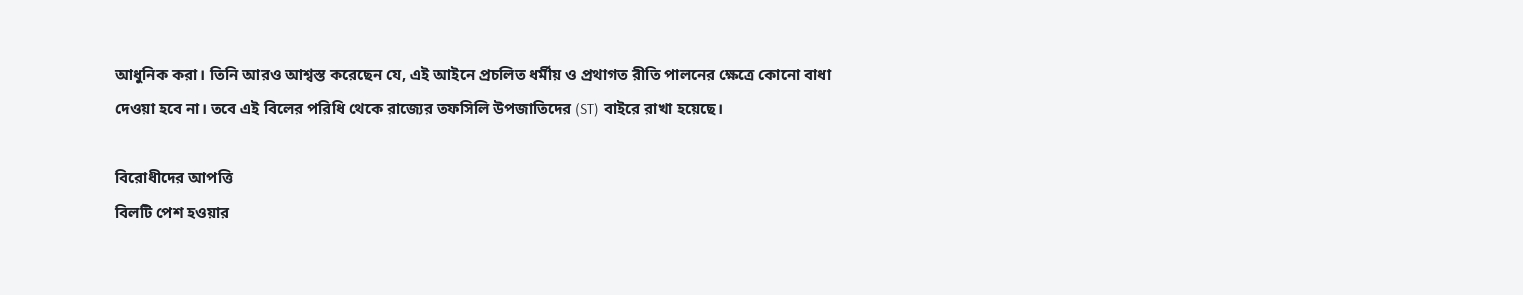আধুনিক করা। তিনি আরও আশ্বস্ত করেছেন যে, এই আইনে প্রচলিত ধর্মীয় ও প্রথাগত রীতি পালনের ক্ষেত্রে কোনো বাধা দেওয়া হবে না। তবে এই বিলের পরিধি থেকে রাজ্যের তফসিলি উপজাতিদের (ST) বাইরে রাখা হয়েছে।

বিরোধীদের আপত্তি
বিলটি পেশ হওয়ার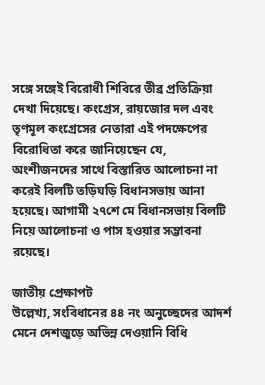সঙ্গে সঙ্গেই বিরোধী শিবিরে তীব্র প্রতিক্রিয়া দেখা দিয়েছে। কংগ্রেস, রায়জোর দল এবং তৃণমূল কংগ্রেসের নেতারা এই পদক্ষেপের বিরোধিতা করে জানিয়েছেন যে, অংশীজনদের সাথে বিস্তারিত আলোচনা না করেই বিলটি তড়িঘড়ি বিধানসভায় আনা হয়েছে। আগামী ২৭শে মে বিধানসভায় বিলটি নিয়ে আলোচনা ও পাস হওয়ার সম্ভাবনা রয়েছে।

জাতীয় প্রেক্ষাপট
উল্লেখ্য, সংবিধানের ৪৪ নং অনুচ্ছেদের আদর্শ মেনে দেশজুড়ে অভিন্ন দেওয়ানি বিধি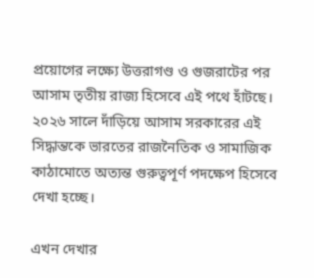প্রয়োগের লক্ষ্যে উত্তরাগণ্ড ও গুজরাটের পর আসাম তৃতীয় রাজ্য হিসেবে এই পথে হাঁটছে। ২০২৬ সালে দাঁড়িয়ে আসাম সরকারের এই সিদ্ধান্তকে ভারতের রাজনৈতিক ও সামাজিক কাঠামোতে অত্যন্ত গুরুত্বপূর্ণ পদক্ষেপ হিসেবে দেখা হচ্ছে।

এখন দেখার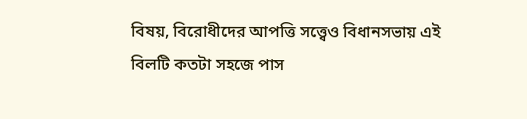বিষয়, বিরোধীদের আপত্তি সত্ত্বেও বিধানসভায় এই বিলটি কতটা সহজে পাস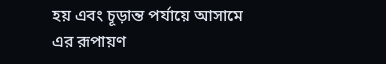হয় এবং চূড়ান্ত পর্যায়ে আসামে এর রূপায়ণ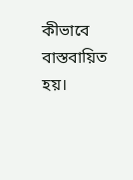কীভাবে বাস্তবায়িত হয়।